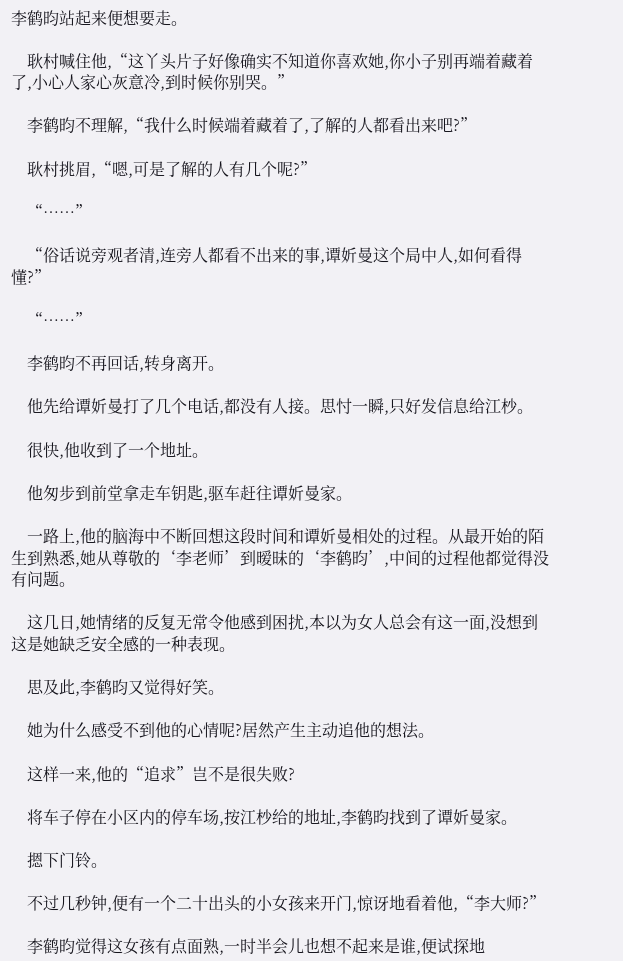李鹤昀站起来便想要走。

    耿村喊住他,“这丫头片子好像确实不知道你喜欢她,你小子别再端着藏着了,小心人家心灰意冷,到时候你别哭。”

    李鹤昀不理解,“我什么时候端着藏着了,了解的人都看出来吧?”

    耿村挑眉,“嗯,可是了解的人有几个呢?”

    “……”

    “俗话说旁观者清,连旁人都看不出来的事,谭妡曼这个局中人,如何看得懂?”

    “……”

    李鹤昀不再回话,转身离开。

    他先给谭妡曼打了几个电话,都没有人接。思忖一瞬,只好发信息给江杪。

    很快,他收到了一个地址。

    他匆步到前堂拿走车钥匙,驱车赶往谭妡曼家。

    一路上,他的脑海中不断回想这段时间和谭妡曼相处的过程。从最开始的陌生到熟悉,她从尊敬的‘李老师’到暧昧的‘李鹤昀’,中间的过程他都觉得没有问题。

    这几日,她情绪的反复无常令他感到困扰,本以为女人总会有这一面,没想到这是她缺乏安全感的一种表现。

    思及此,李鹤昀又觉得好笑。

    她为什么感受不到他的心情呢?居然产生主动追他的想法。

    这样一来,他的“追求”岂不是很失败?

    将车子停在小区内的停车场,按江杪给的地址,李鹤昀找到了谭妡曼家。

    摁下门铃。

    不过几秒钟,便有一个二十出头的小女孩来开门,惊讶地看着他,“李大师?”

    李鹤昀觉得这女孩有点面熟,一时半会儿也想不起来是谁,便试探地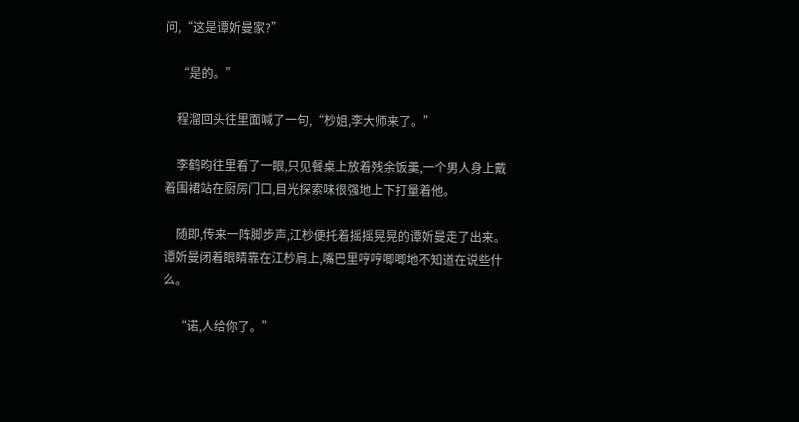问,“这是谭妡曼家?”

    “是的。”

    程溜回头往里面喊了一句,“杪姐,李大师来了。”

    李鹤昀往里看了一眼,只见餐桌上放着残余饭羹,一个男人身上戴着围裙站在厨房门口,目光探索味很强地上下打量着他。

    随即,传来一阵脚步声,江杪便托着摇摇晃晃的谭妡曼走了出来。谭妡曼闭着眼睛靠在江杪肩上,嘴巴里哼哼唧唧地不知道在说些什么。

    “诺,人给你了。”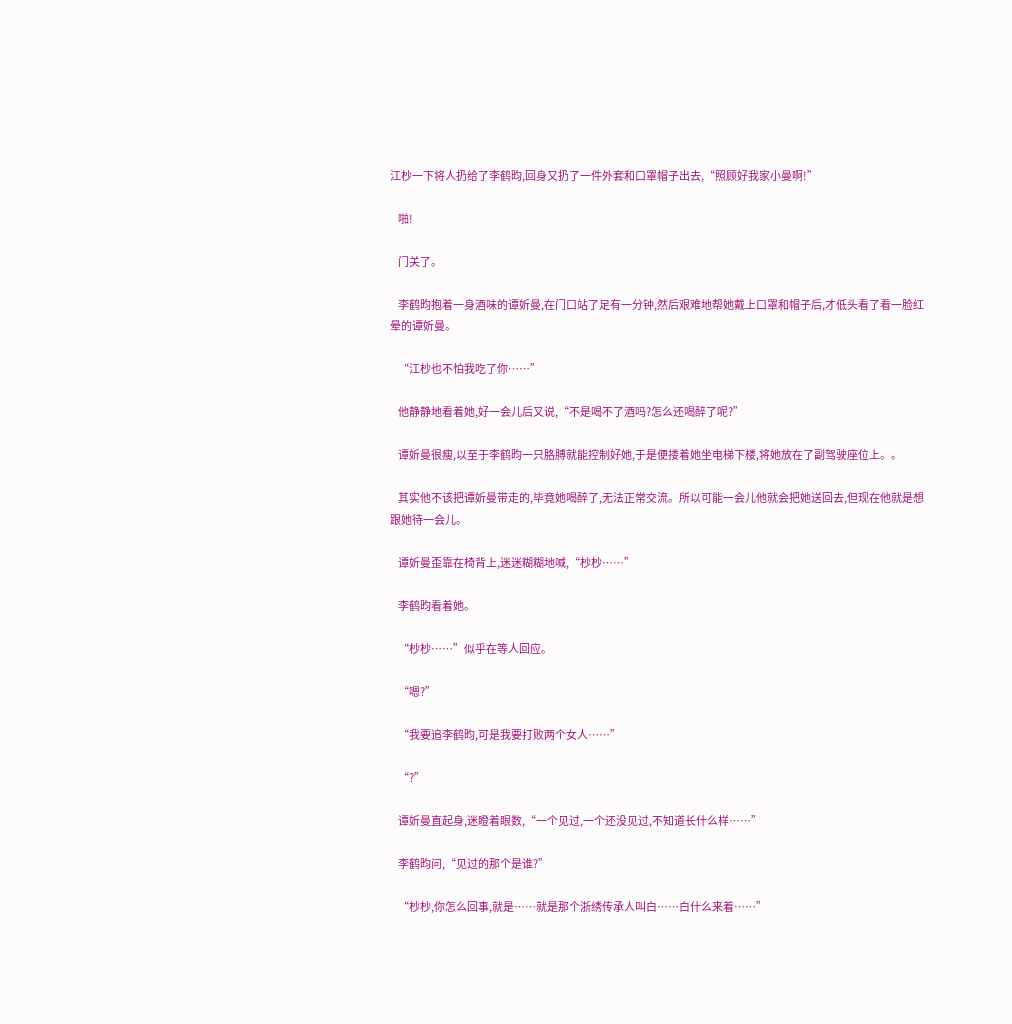江杪一下将人扔给了李鹤昀,回身又扔了一件外套和口罩帽子出去,“照顾好我家小曼啊!”

    啪!

    门关了。

    李鹤昀抱着一身酒味的谭妡曼,在门口站了足有一分钟,然后艰难地帮她戴上口罩和帽子后,才低头看了看一脸红晕的谭妡曼。

    “江杪也不怕我吃了你……”

    他静静地看着她,好一会儿后又说,“不是喝不了酒吗?怎么还喝醉了呢?”

    谭妡曼很瘦,以至于李鹤昀一只胳膊就能控制好她,于是便搂着她坐电梯下楼,将她放在了副驾驶座位上。。

    其实他不该把谭妡曼带走的,毕竟她喝醉了,无法正常交流。所以可能一会儿他就会把她送回去,但现在他就是想跟她待一会儿。

    谭妡曼歪靠在椅背上,迷迷糊糊地喊,“杪杪……”

    李鹤昀看着她。

    “杪杪……”似乎在等人回应。

    “嗯?”

    “我要追李鹤昀,可是我要打败两个女人……”

    “?”

    谭妡曼直起身,迷瞪着眼数,“一个见过,一个还没见过,不知道长什么样……”

    李鹤昀问,“见过的那个是谁?”

    “杪杪,你怎么回事,就是……就是那个浙绣传承人叫白……白什么来着……”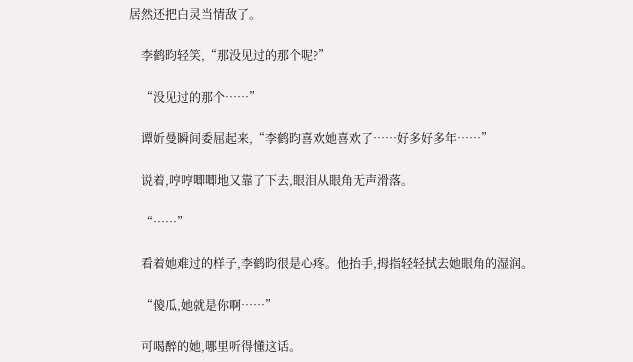居然还把白灵当情敌了。

    李鹤昀轻笑,“那没见过的那个呢?”

    “没见过的那个……”

    谭妡曼瞬间委屈起来,“李鹤昀喜欢她喜欢了……好多好多年……”

    说着,哼哼唧唧地又靠了下去,眼泪从眼角无声滑落。

    “……”

    看着她难过的样子,李鹤昀很是心疼。他抬手,拇指轻轻拭去她眼角的湿润。

    “傻瓜,她就是你啊……”

    可喝醉的她,哪里听得懂这话。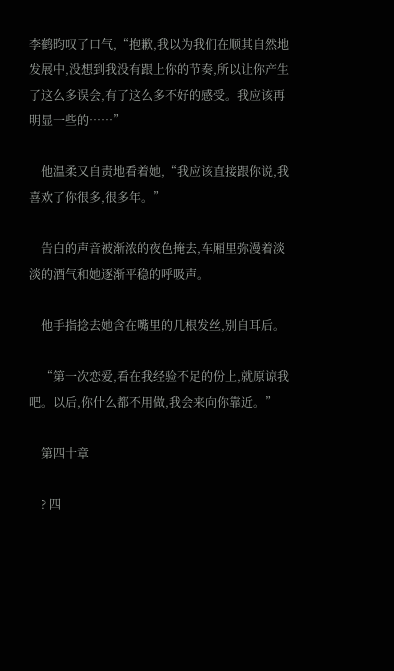李鹤昀叹了口气,“抱歉,我以为我们在顺其自然地发展中,没想到我没有跟上你的节奏,所以让你产生了这么多误会,有了这么多不好的感受。我应该再明显一些的……”

    他温柔又自责地看着她,“我应该直接跟你说,我喜欢了你很多,很多年。”

    告白的声音被渐浓的夜色掩去,车厢里弥漫着淡淡的酒气和她逐渐平稳的呼吸声。

    他手指捻去她含在嘴里的几根发丝,别自耳后。

    “第一次恋爱,看在我经验不足的份上,就原谅我吧。以后,你什么都不用做,我会来向你靠近。”

    第四十章

    ? 四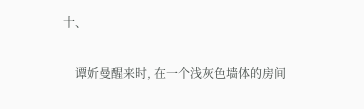十、

    谭妡曼醒来时, 在一个浅灰色墙体的房间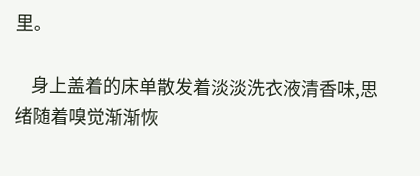里。

    身上盖着的床单散发着淡淡洗衣液清香味,思绪随着嗅觉渐渐恢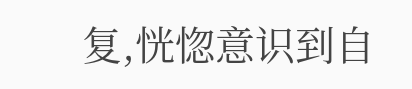复,恍惚意识到自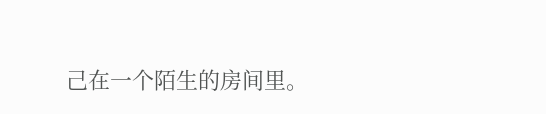己在一个陌生的房间里。